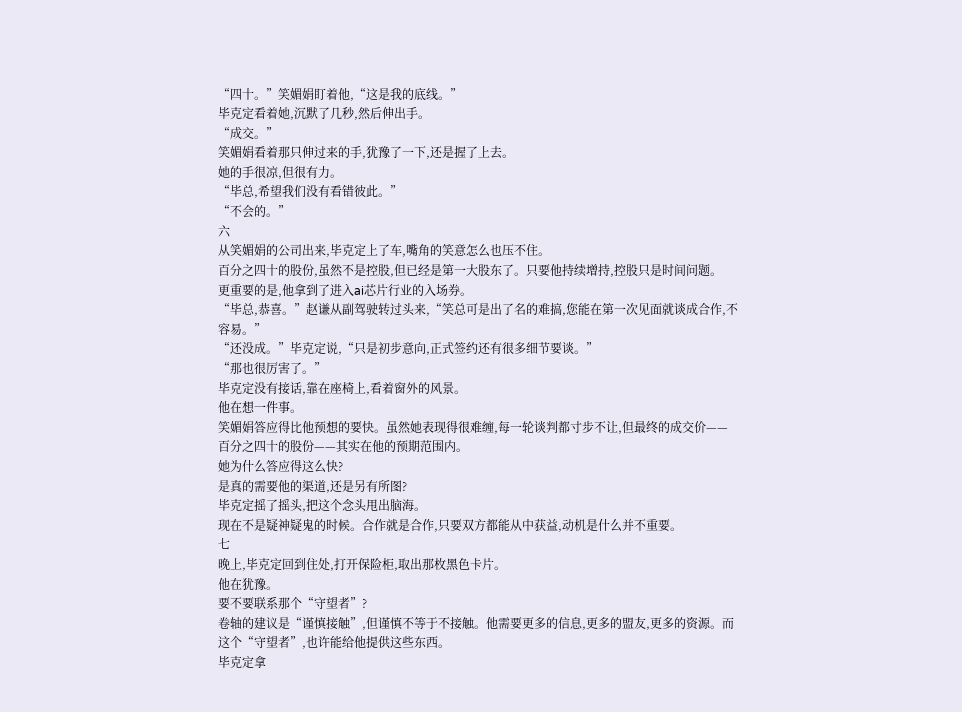“四十。”笑媚娟盯着他,“这是我的底线。”
毕克定看着她,沉默了几秒,然后伸出手。
“成交。”
笑媚娟看着那只伸过来的手,犹豫了一下,还是握了上去。
她的手很凉,但很有力。
“毕总,希望我们没有看错彼此。”
“不会的。”
六
从笑媚娟的公司出来,毕克定上了车,嘴角的笑意怎么也压不住。
百分之四十的股份,虽然不是控股,但已经是第一大股东了。只要他持续增持,控股只是时间问题。
更重要的是,他拿到了进入ai芯片行业的入场券。
“毕总,恭喜。”赵谦从副驾驶转过头来,“笑总可是出了名的难搞,您能在第一次见面就谈成合作,不容易。”
“还没成。”毕克定说,“只是初步意向,正式签约还有很多细节要谈。”
“那也很厉害了。”
毕克定没有接话,靠在座椅上,看着窗外的风景。
他在想一件事。
笑媚娟答应得比他预想的要快。虽然她表现得很难缠,每一轮谈判都寸步不让,但最终的成交价——百分之四十的股份——其实在他的预期范围内。
她为什么答应得这么快?
是真的需要他的渠道,还是另有所图?
毕克定摇了摇头,把这个念头甩出脑海。
现在不是疑神疑鬼的时候。合作就是合作,只要双方都能从中获益,动机是什么并不重要。
七
晚上,毕克定回到住处,打开保险柜,取出那枚黑色卡片。
他在犹豫。
要不要联系那个“守望者”?
卷轴的建议是“谨慎接触”,但谨慎不等于不接触。他需要更多的信息,更多的盟友,更多的资源。而这个“守望者”,也许能给他提供这些东西。
毕克定拿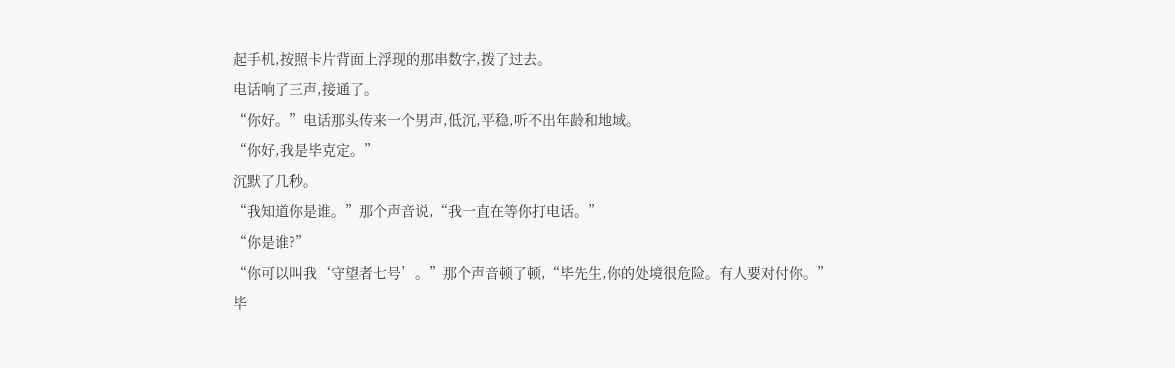起手机,按照卡片背面上浮现的那串数字,拨了过去。
电话响了三声,接通了。
“你好。”电话那头传来一个男声,低沉,平稳,听不出年龄和地域。
“你好,我是毕克定。”
沉默了几秒。
“我知道你是谁。”那个声音说,“我一直在等你打电话。”
“你是谁?”
“你可以叫我‘守望者七号’。”那个声音顿了顿,“毕先生,你的处境很危险。有人要对付你。”
毕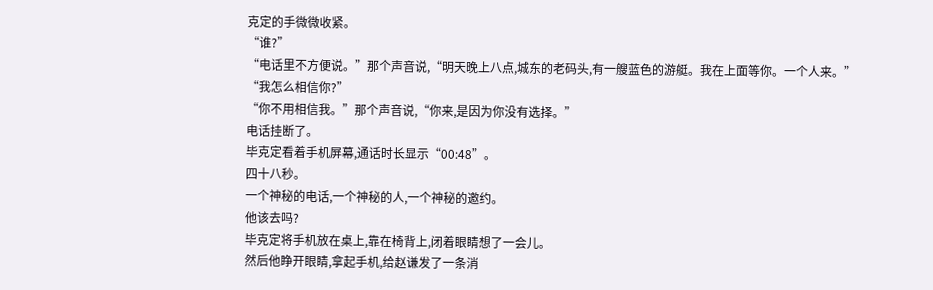克定的手微微收紧。
“谁?”
“电话里不方便说。”那个声音说,“明天晚上八点,城东的老码头,有一艘蓝色的游艇。我在上面等你。一个人来。”
“我怎么相信你?”
“你不用相信我。”那个声音说,“你来,是因为你没有选择。”
电话挂断了。
毕克定看着手机屏幕,通话时长显示“00:48”。
四十八秒。
一个神秘的电话,一个神秘的人,一个神秘的邀约。
他该去吗?
毕克定将手机放在桌上,靠在椅背上,闭着眼睛想了一会儿。
然后他睁开眼睛,拿起手机,给赵谦发了一条消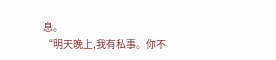息。
“明天晚上,我有私事。你不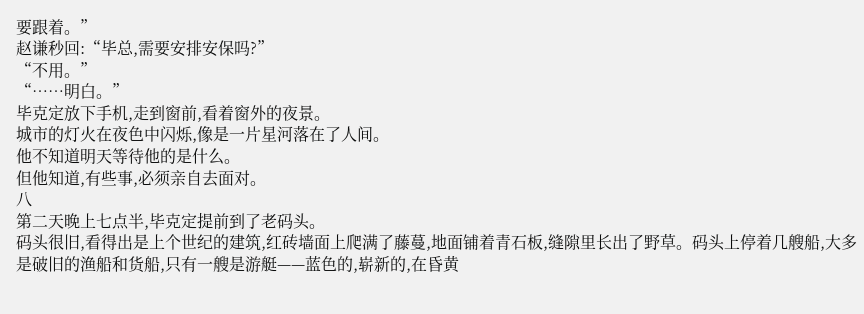要跟着。”
赵谦秒回:“毕总,需要安排安保吗?”
“不用。”
“……明白。”
毕克定放下手机,走到窗前,看着窗外的夜景。
城市的灯火在夜色中闪烁,像是一片星河落在了人间。
他不知道明天等待他的是什么。
但他知道,有些事,必须亲自去面对。
八
第二天晚上七点半,毕克定提前到了老码头。
码头很旧,看得出是上个世纪的建筑,红砖墙面上爬满了藤蔓,地面铺着青石板,缝隙里长出了野草。码头上停着几艘船,大多是破旧的渔船和货船,只有一艘是游艇——蓝色的,崭新的,在昏黄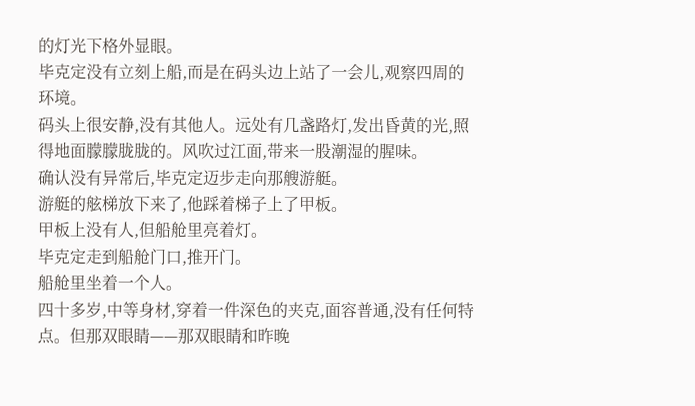的灯光下格外显眼。
毕克定没有立刻上船,而是在码头边上站了一会儿,观察四周的环境。
码头上很安静,没有其他人。远处有几盏路灯,发出昏黄的光,照得地面朦朦胧胧的。风吹过江面,带来一股潮湿的腥味。
确认没有异常后,毕克定迈步走向那艘游艇。
游艇的舷梯放下来了,他踩着梯子上了甲板。
甲板上没有人,但船舱里亮着灯。
毕克定走到船舱门口,推开门。
船舱里坐着一个人。
四十多岁,中等身材,穿着一件深色的夹克,面容普通,没有任何特点。但那双眼睛——那双眼睛和昨晚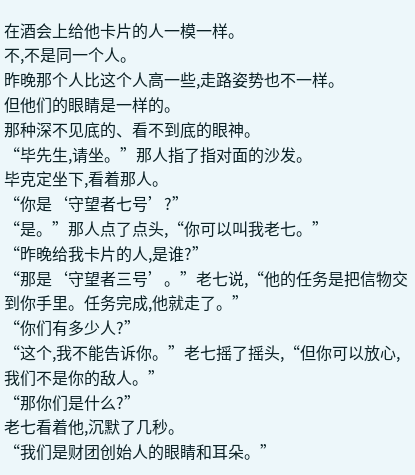在酒会上给他卡片的人一模一样。
不,不是同一个人。
昨晚那个人比这个人高一些,走路姿势也不一样。
但他们的眼睛是一样的。
那种深不见底的、看不到底的眼神。
“毕先生,请坐。”那人指了指对面的沙发。
毕克定坐下,看着那人。
“你是‘守望者七号’?”
“是。”那人点了点头,“你可以叫我老七。”
“昨晚给我卡片的人,是谁?”
“那是‘守望者三号’。”老七说,“他的任务是把信物交到你手里。任务完成,他就走了。”
“你们有多少人?”
“这个,我不能告诉你。”老七摇了摇头,“但你可以放心,我们不是你的敌人。”
“那你们是什么?”
老七看着他,沉默了几秒。
“我们是财团创始人的眼睛和耳朵。”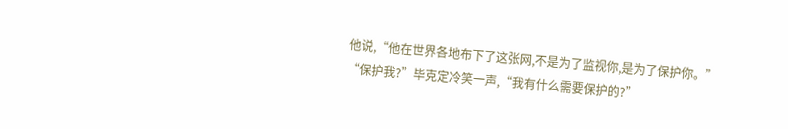他说,“他在世界各地布下了这张网,不是为了监视你,是为了保护你。”
“保护我?”毕克定冷笑一声,“我有什么需要保护的?”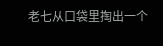老七从口袋里掏出一个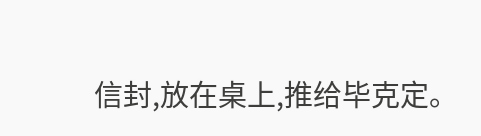信封,放在桌上,推给毕克定。